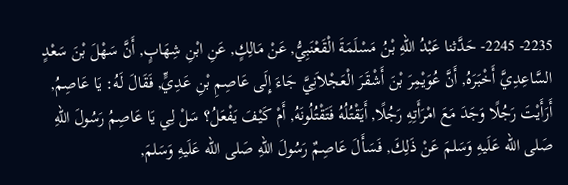2235- 2245- حَدَّثنا عَبْدُ اللهِ بْنُ مَسْلَمَةَ الْقَعْنَبِيُّ, عَنْ مَالِكٍ, عَنِ ابْنِ شِهَابٍ, أَنَّ سَهْلَ بْنَ سَعْدٍ السَّاعِدِيَّ أَخْبَرَهُ, أَنَّ عُوَيْمِرَ بْنَ أَشْقَرَ الْعَجْلاَنِيَّ جَاءَ إِلَى عَاصِمِ بْنِ عَدِيٍّ, فَقَالَ لَهُ: يَا عَاصِمُ, أَرَأَيْتَ رَجُلًا وَجَدَ مَعَ امْرَأَتِهِ رَجُلًا, أَيَقْتُلُهُ فَتَقْتُلُونَهُ, أَمْ كَيْفَ يَفْعَلُ؟ سَلْ لِي يَا عَاصِمُ رَسُولَ اللهِ صَلى الله عَلَيهِ وَسَلمَ عَنْ ذَلِكَ, فَسَأَلَ عَاصِمٌ رَسُولَ اللهِ صَلى الله عَلَيهِ وَسَلمَ,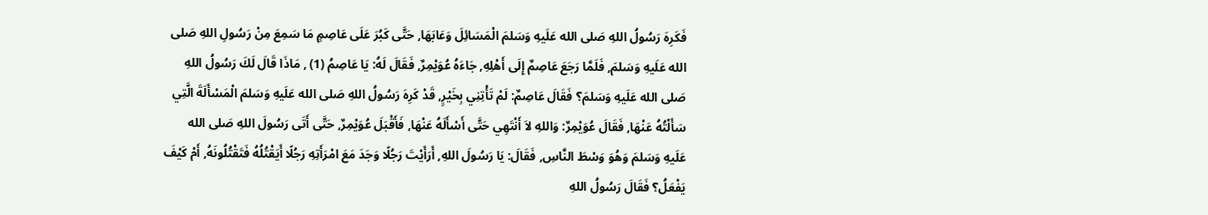فَكَرِهَ رَسُولُ اللهِ صَلى الله عَلَيهِ وَسَلمَ الْمَسَائِلَ وَعَابَهَا, حَتَّى كَبُرَ عَلَى عَاصِمٍ مَا سَمِعَ مِنْ رَسُولِ اللهِ صَلى الله عَلَيهِ وَسَلمَ, فَلَمَّا رَجَعَ عَاصِمٌ إِلَى أَهْلِهِ, جَاءَهُ عُوَيْمِرٌ, فَقَالَ لَهُ: يَا عَاصِمُ (1) , مَاذَا قَالَ لَكَ رَسُولُ اللهِ صَلى الله عَلَيهِ وَسَلمَ؟ فَقَالَ عَاصِمٌ: لَمْ تَأْتِنِي بِخَيْرٍ, قَدْ كَرِهَ رَسُولُ اللهِ صَلى الله عَلَيهِ وَسَلمَ الْمَسْأَلَةَ الَّتِي سَأَلْتُهُ عَنْهَا, فَقَالَ عُوَيْمِرٌ: وَاللهِ لاَ أَنْتَهِي حَتَّى أَسْأَلَهُ عَنْهَا, فَأَقْبَلَ عُوَيْمِرٌ, حَتَّى أَتَى رَسُولَ اللهِ صَلى الله عَلَيهِ وَسَلمَ وَهُوَ وَسْطَ النَّاسِ, فَقَالَ: يَا رَسُولَ اللهِ, أَرَأَيْتَ رَجُلًا وَجَدَ مَعَ امْرَأَتِهِ رَجُلًا أَيَقْتُلُهُ فَتَقْتُلُونَهُ, أَمْ كَيْفَ يَفْعَلُ؟ فَقَالَ رَسُولُ اللهِ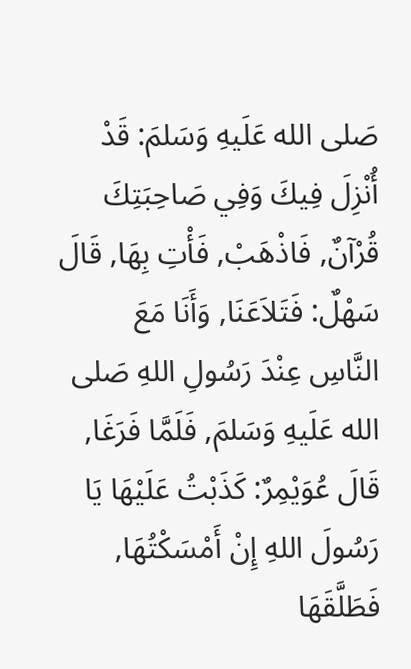صَلى الله عَلَيهِ وَسَلمَ: قَدْ أُنْزِلَ فِيكَ وَفِي صَاحِبَتِكَ قُرْآنٌ, فَاذْهَبْ, فَأْتِ بِهَا, قَالَ سَهْلٌ: فَتَلاَعَنَا, وَأَنَا مَعَ النَّاسِ عِنْدَ رَسُولِ اللهِ صَلى الله عَلَيهِ وَسَلمَ, فَلَمَّا فَرَغَا, قَالَ عُوَيْمِرٌ: كَذَبْتُ عَلَيْهَا يَا رَسُولَ اللهِ إِنْ أَمْسَكْتُهَا, فَطَلَّقَهَا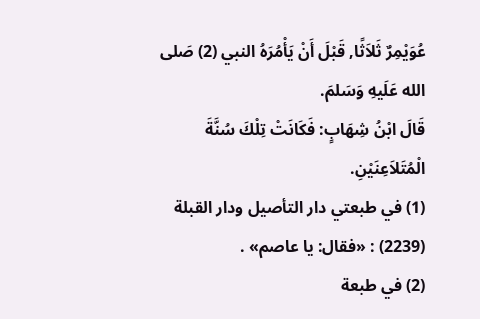عُوَيْمِرٌ ثَلاَثًا, قَبْلَ أَنْ يَأْمُرَهُ النبي (2) صَلى الله عَلَيهِ وَسَلمَ.
قَالَ ابْنُ شِهَابٍ: فَكَانَتْ تِلْكَ سُنَّةَ الْمُتَلاَعِنَيْنِ.
(1) في طبعتي دار التأصيل ودار القبلة (2239) : «فقال: يا عاصم» .
(2) في طبعة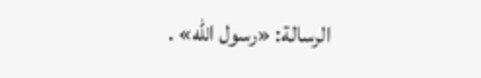الرسالة: «رسول الله» .